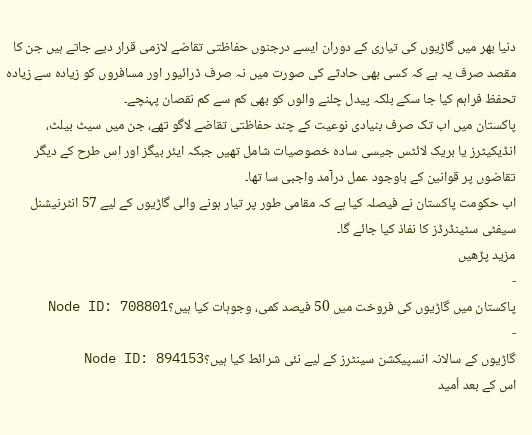دنیا بھر میں گاڑیوں کی تیاری کے دوران ایسے درجنوں حفاظتی تقاضے لازمی قرار دیے جاتے ہیں جن کا مقصد صرف یہ ہے کہ کسی بھی حادثے کی صورت میں نہ صرف ڈرائیور اور مسافروں کو زیادہ سے زیادہ تحفظ فراہم کیا جا سکے بلکہ پیدل چلنے والوں کو بھی کم سے کم نقصان پہنچے۔
پاکستان میں اب تک صرف بنیادی نوعیت کے چند حفاظتی تقاضے لاگو تھے، جن میں سیٹ بیلٹ، انڈیکیٹرز یا بریک لائٹس جیسی سادہ خصوصیات شامل تھیں جبکہ ایئر بیگز اور اس طرح کے دیگر تقاضوں پر قوانین کے باوجود عمل درآمد واجبی سا تھا۔
اب حکومت پاکستان نے فیصلہ کیا ہے کہ مقامی طور پر تیار ہونے والی گاڑیوں کے لیے 57 انٹرنیشنل سیفٹی سٹینڈرڈز کا نفاذ کیا جائے گا۔
مزید پڑھیں
-
پاکستان میں گاڑیوں کی فروخت میں 50 فیصد کمی، وجوہات کیا ہیں؟Node ID: 708801
-
گاڑیوں کے سالانہ انسپیکشن سینٹرز کے لیے نئی شرائط کیا ہیں؟Node ID: 894153
اس کے بعد اُمید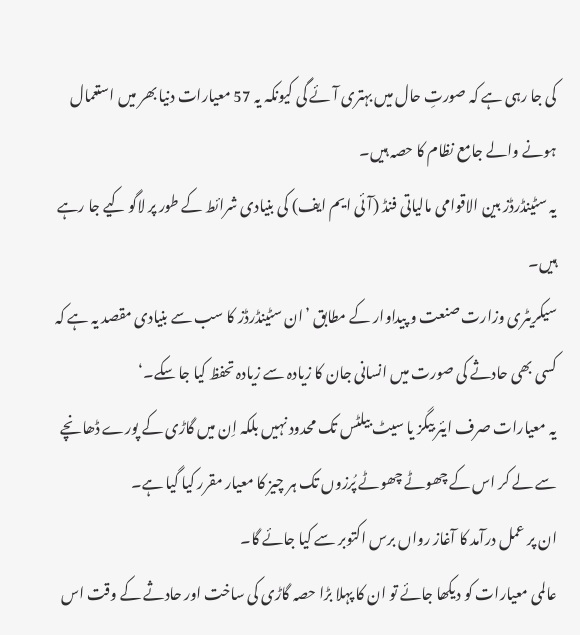کی جا رہی ہے کہ صورتِ حال میں بہتری آئے گی کیونکہ یہ 57 معیارات دنیا بھر میں استعمال ہونے والے جامع نظام کا حصہ ہیں۔
یہ سٹینڈرڈز بین الاقوامی مالیاتی فنڈ (آئی ایم ایف) کی بنیادی شرائط کے طور پر لاگو کیے جا رہے ہیں۔
سیکریٹری وزارت صنعت و پیداوار کے مطابق ’ان سٹینڈرڈز کا سب سے بنیادی مقصد یہ ہے کہ کسی بھی حادثے کی صورت میں انسانی جان کا زیادہ سے زیادہ تحفظ کیا جا سکے۔‘
یہ معیارات صرف ایئر بیگز یا سیٹ بیلٹس تک محدود نہیں بلکہ اِن میں گاڑی کے پورے ڈھانچے سے لے کر اس کے چھوٹے چھوٹے پُرزوں تک ہر چیز کا معیار مقرر کیا گیا ہے۔
ان پر عمل درآمد کا آغاز رواں برس اکتوبر سے کیا جائے گا۔
عالمی معیارات کو دیکھا جائے تو ان کا پہلا بڑا حصہ گاڑی کی ساخت اور حادثے کے وقت اس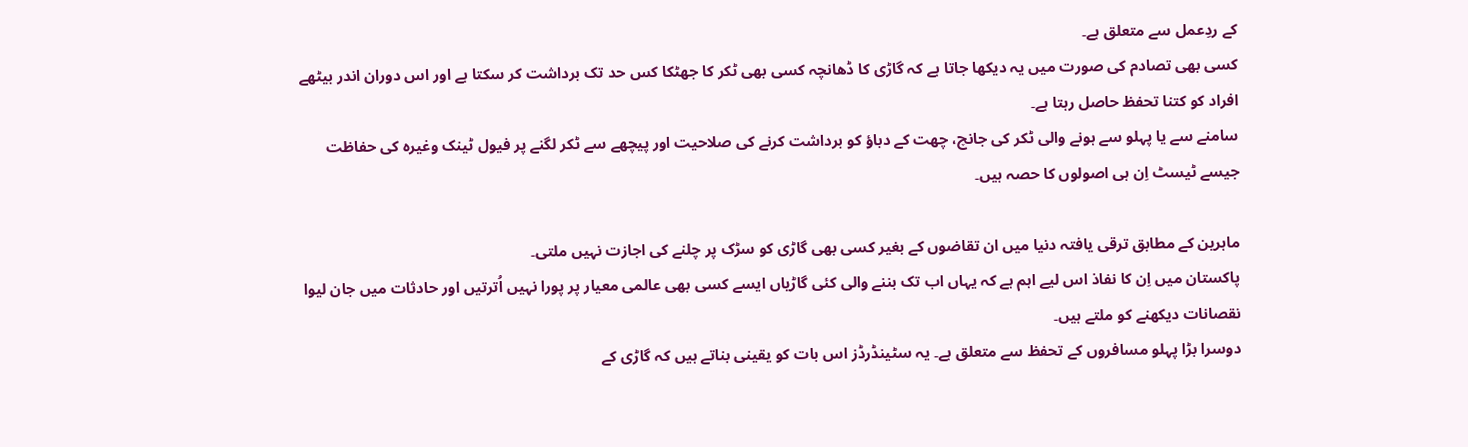کے ردِعمل سے متعلق ہے۔
کسی بھی تصادم کی صورت میں یہ دیکھا جاتا ہے کہ گاڑی کا ڈھانچہ کسی بھی ٹکر کا جھٹکا کس حد تک برداشت کر سکتا ہے اور اس دوران اندر بیٹھے افراد کو کتنا تحفظ حاصل رہتا ہے۔
سامنے سے یا پہلو سے ہونے والی ٹکر کی جانچ، چھت کے دباؤ کو برداشت کرنے کی صلاحیت اور پیچھے سے ٹکر لگنے پر فیول ٹینک وغیرہ کی حفاظت جیسے ٹیسٹ اِن ہی اصولوں کا حصہ ہیں۔

ماہرین کے مطابق ترقی یافتہ دنیا میں ان تقاضوں کے بغیر کسی بھی گاڑی کو سڑک پر چلنے کی اجازت نہیں ملتی۔
پاکستان میں اِن کا نفاذ اس لیے اہم ہے کہ یہاں اب تک بننے والی کئی گاڑیاں ایسے کسی بھی عالمی معیار پر پورا نہیں اُترتیں اور حادثات میں جان لیوا نقصانات دیکھنے کو ملتے ہیں۔
دوسرا بڑا پہلو مسافروں کے تحفظ سے متعلق ہے۔ یہ سٹینڈرڈز اس بات کو یقینی بناتے ہیں کہ گاڑی کے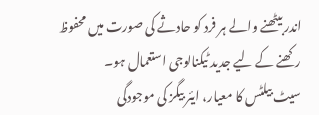اندر بیٹھنے والے ہر فرد کو حادثے کی صورت میں محفوظ رکھنے کے لیے جدید ٹیکنالوجی استعمال ہو۔
سیٹ بیلٹس کا معیار، ایئر بیگز کی موجودگی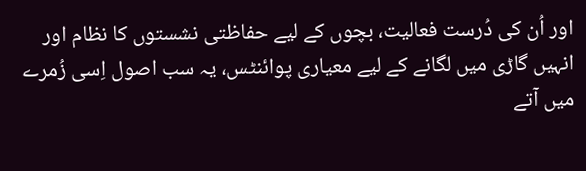اور اُن کی دُرست فعالیت، بچوں کے لیے حفاظتی نشستوں کا نظام اور انہیں گاڑی میں لگانے کے لیے معیاری پوائنٹس، یہ سب اصول اِسی زُمرے میں آتے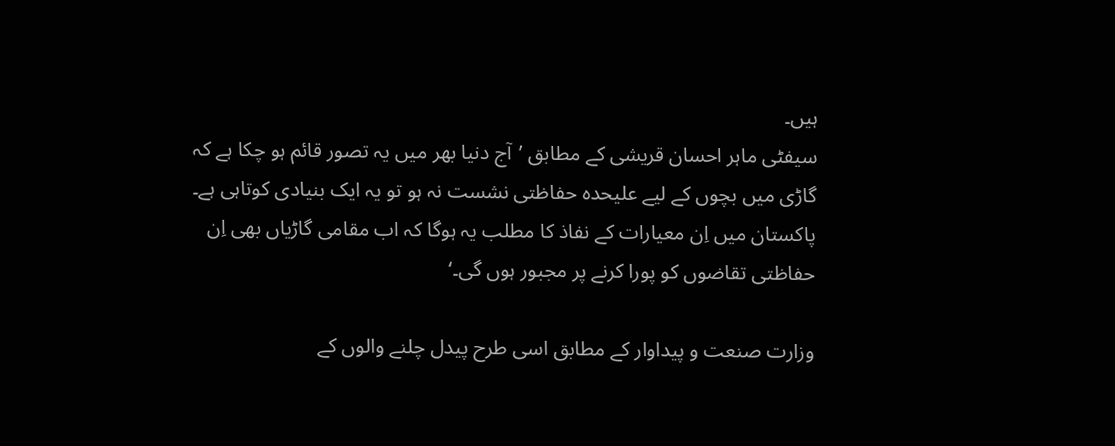ہیں۔
سیفٹی ماہر احسان قریشی کے مطابق ’آج دنیا بھر میں یہ تصور قائم ہو چکا ہے کہ گاڑی میں بچوں کے لیے علیحدہ حفاظتی نشست نہ ہو تو یہ ایک بنیادی کوتاہی ہے۔ پاکستان میں اِن معیارات کے نفاذ کا مطلب یہ ہوگا کہ اب مقامی گاڑیاں بھی اِن حفاظتی تقاضوں کو پورا کرنے پر مجبور ہوں گی۔‘

وزارت صنعت و پیداوار کے مطابق اسی طرح پیدل چلنے والوں کے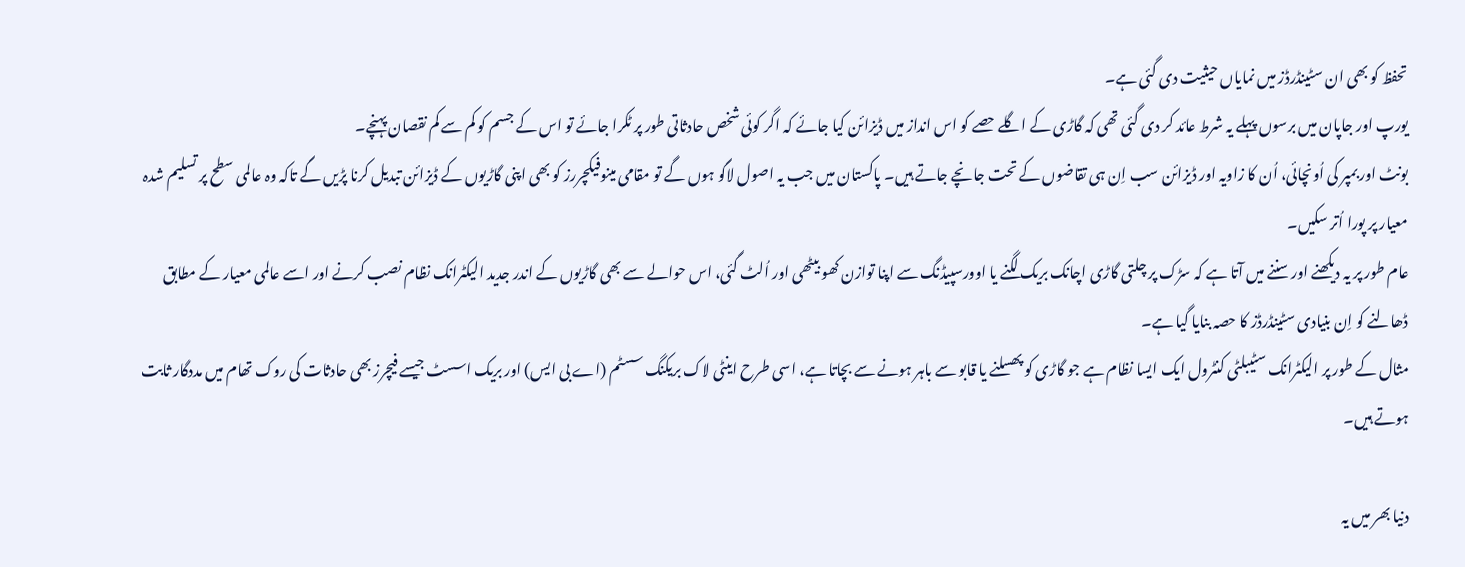تحفظ کو بھی ان سٹینڈرڈز میں نمایاں حیثیت دی گئی ہے۔
یورپ اور جاپان میں برسوں پہلے یہ شرط عائد کر دی گئی تھی کہ گاڑی کے اگلے حصے کو اس انداز میں ڈیزائن کیا جائے کہ اگر کوئی شخص حادثاتی طور پر ٹکرا جائے تو اس کے جسم کو کم سے کم نقصان پہنچے۔
بونٹ اور بمپر کی اُونچائی، اُن کا زاویہ اور ڈیزائن سب اِن ہی تقاضوں کے تحت جانچے جاتے ہیں۔ پاکستان میں جب یہ اصول لاگو ہوں گے تو مقامی مینوفیکچررز کو بھی اپنی گاڑیوں کے ڈیزائن تبدیل کرنا پڑیں گے تاکہ وہ عالمی سطح پر تسلیم شدہ معیار پر پورا اُتر سکیں۔
عام طور پر یہ دیکھنے اور سننے میں آتا ہے کہ سڑک پر چلتی گاڑی اچانک بریک لگنے یا اوورسپیڈنگ سے اپنا توازن کھو بیٹھی اور اُلٹ گئی، اس حوالے سے بھی گاڑیوں کے اندر جدید الیکٹرانک نظام نصب کرنے اور اسے عالمی معیار کے مطابق ڈھالنے کو اِن بنیادی سٹینڈرڈز کا حصہ بنایا گیا ہے۔
مثال کے طور پر الیکٹرانک سٹیبلٹی کنٹرول ایک ایسا نظام ہے جو گاڑی کو پھسلنے یا قابو سے باہر ہونے سے بچاتا ہے، اسی طرح اینٹی لاک بریکنگ سسٹم (اے بی ایس) اور بریک اسسٹ جیسے فیچرز بھی حادثات کی روک تھام میں مددگار ثابت ہوتے ہیں۔

دنیا بھر میں یہ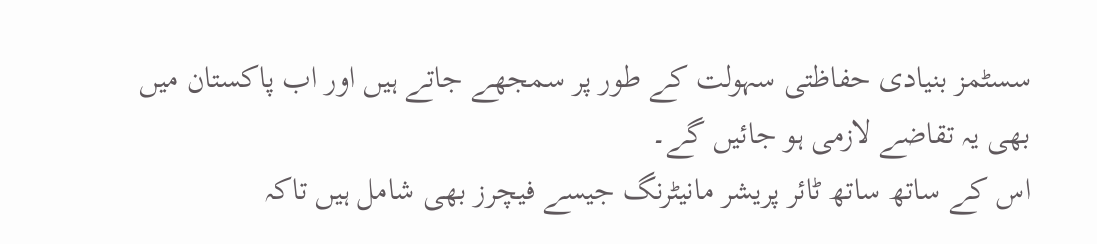سسٹمز بنیادی حفاظتی سہولت کے طور پر سمجھے جاتے ہیں اور اب پاکستان میں بھی یہ تقاضے لازمی ہو جائیں گے۔
اس کے ساتھ ساتھ ٹائر پریشر مانیٹرنگ جیسے فیچرز بھی شامل ہیں تاکہ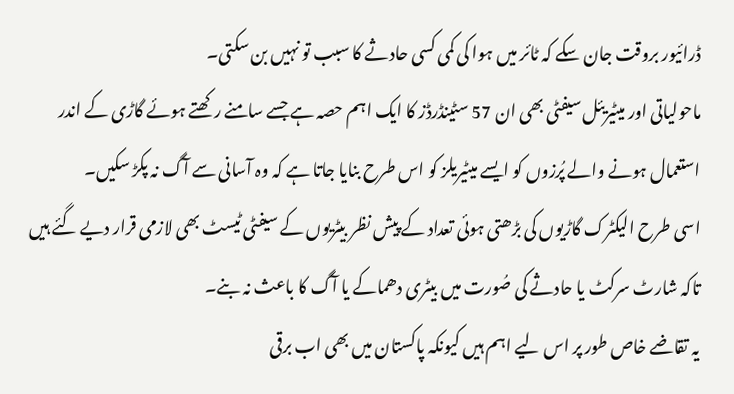ڈرائیور بروقت جان سکے کہ ٹائر میں ہوا کی کمی کسی حادثے کا سبب تو نہیں بن سکتی۔
ماحولیاتی اور میٹیریئل سیفٹی بھی ان 57 سٹینڈرڈز کا ایک اہم حصہ ہے جسے سامنے رکھتے ہوئے گاڑی کے اندر استعمال ہونے والے پُرزوں کو ایسے میٹیریلز کو اس طرح بنایا جاتا ہے کہ وہ آسانی سے آگ نہ پکڑ سکیں۔
اسی طرح الیکٹرک گاڑیوں کی بڑھتی ہوئی تعداد کے پیش نظر بیٹریوں کے سیفٹی ٹیسٹ بھی لازمی قرار دیے گئے ہیں تاکہ شارٹ سرکٹ یا حادثے کی صُورت میں بیٹری دھماکے یا آگ کا باعث نہ بنے۔
یہ تقاضے خاص طور پر اس لیے اہم ہیں کیونکہ پاکستان میں بھی اب برقی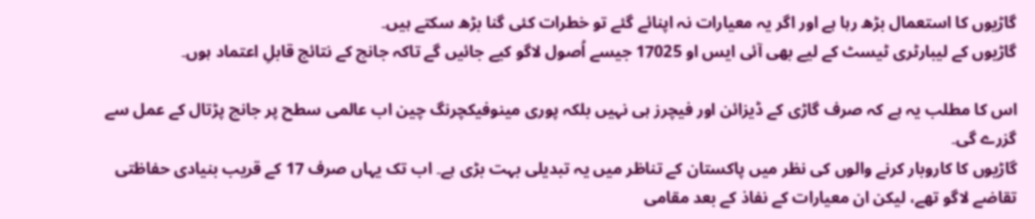گاڑیوں کا استعمال بڑھ رہا ہے اور اگر یہ معیارات نہ اپنائے گئے تو خطرات کئی گنا بڑھ سکتے ہیں۔
گاڑیوں کے لیبارٹری ٹیسٹ کے لیے بھی آئی ایس او 17025 جیسے اُصول لاگو کیے جائیں گے تاکہ جانچ کے نتائج قابلِ اعتماد ہوں۔

اس کا مطلب یہ ہے کہ صرف گاڑی کے ڈیزائن اور فیچرز ہی نہیں بلکہ پوری مینوفیکچرنگ چین اب عالمی سطح پر جانچ پڑتال کے عمل سے گزرے گی۔
گاڑیوں کا کاروبار کرنے والوں کی نظر میں پاکستان کے تناظر میں یہ تبدیلی بہت بڑی ہے۔ اب تک یہاں صرف 17 کے قریب بنیادی حفاظتی تقاضے لاگو تھے، لیکن ان معیارات کے نفاذ کے بعد مقامی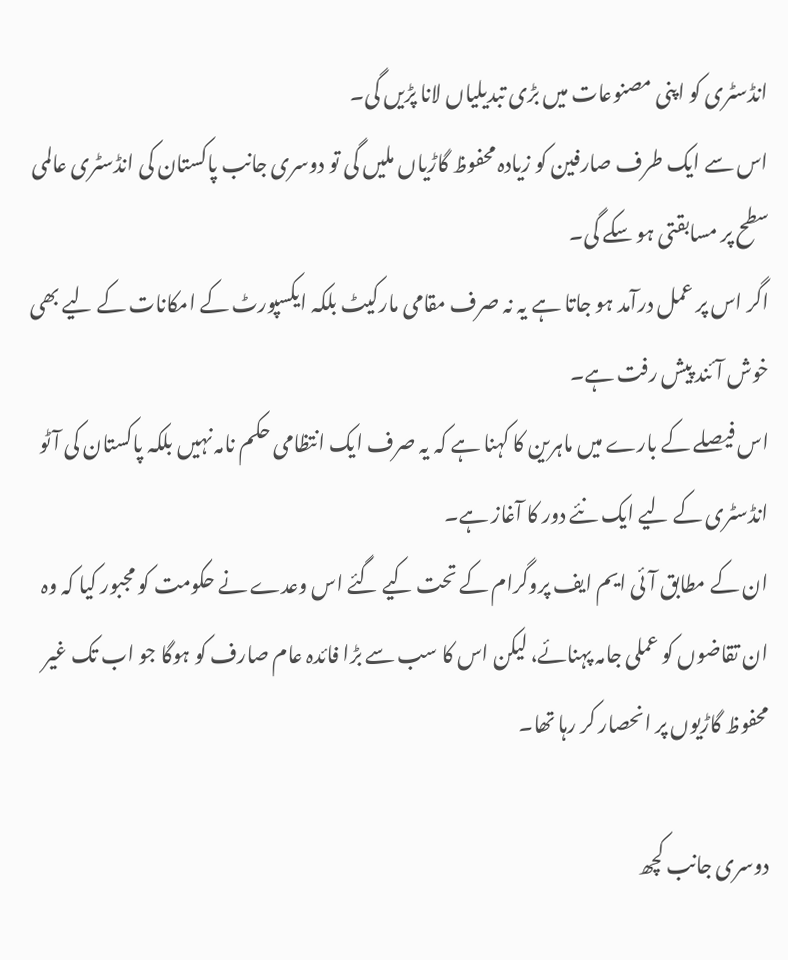انڈسٹری کو اپنی مصنوعات میں بڑی تبدیلیاں لانا پڑیں گی۔
اس سے ایک طرف صارفین کو زیادہ محفوظ گاڑیاں ملیں گی تو دوسری جانب پاکستان کی انڈسٹری عالمی سطح پر مسابقتی ہو سکے گی۔
اگر اس پر عمل درآمد ہو جاتا ہے یہ نہ صرف مقامی مارکیٹ بلکہ ایکسپورٹ کے امکانات کے لیے بھی خوش آئند پیش رفت ہے۔
اس فیصلے کے بارے میں ماہرین کا کہنا ہے کہ یہ صرف ایک انتظامی حکم نامہ نہیں بلکہ پاکستان کی آٹو انڈسٹری کے لیے ایک نئے دور کا آغاز ہے۔
ان کے مطابق آئی ایم ایف پروگرام کے تحت کیے گئے اس وعدے نے حکومت کو مجبور کیا کہ وہ ان تقاضوں کو عملی جامہ پہنائے، لیکن اس کا سب سے بڑا فائدہ عام صارف کو ہوگا جو اب تک غیر محفوظ گاڑیوں پر انحصار کر رہا تھا۔

دوسری جانب کچھ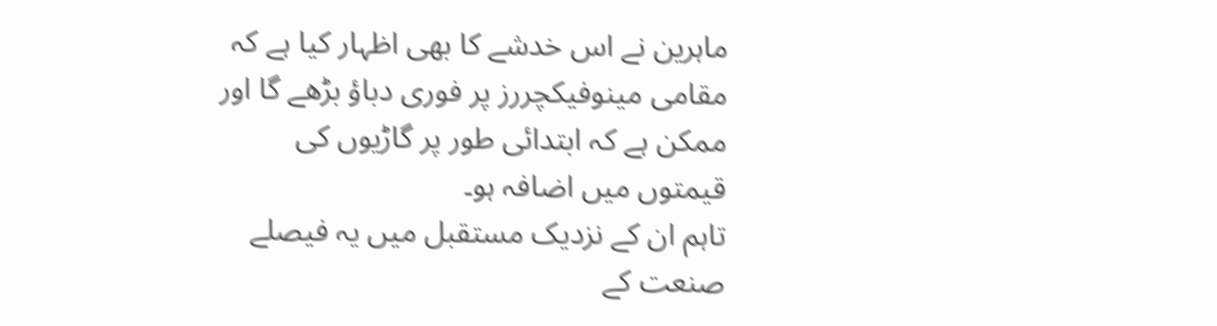ماہرین نے اس خدشے کا بھی اظہار کیا ہے کہ مقامی مینوفیکچررز پر فوری دباؤ بڑھے گا اور ممکن ہے کہ ابتدائی طور پر گاڑیوں کی قیمتوں میں اضافہ ہو۔
تاہم ان کے نزدیک مستقبل میں یہ فیصلے صنعت کے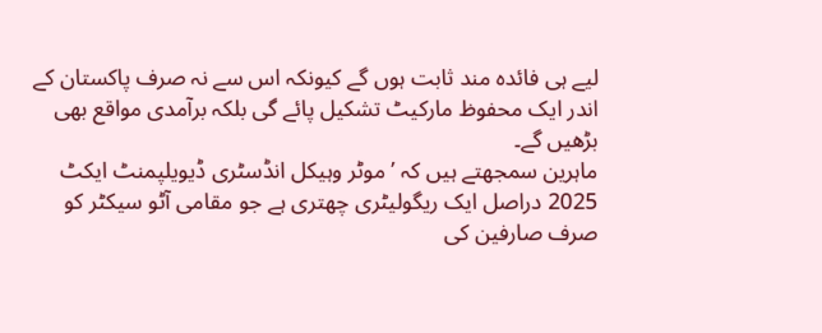لیے ہی فائدہ مند ثابت ہوں گے کیونکہ اس سے نہ صرف پاکستان کے اندر ایک محفوظ مارکیٹ تشکیل پائے گی بلکہ برآمدی مواقع بھی بڑھیں گے۔
ماہرین سمجھتے ہیں کہ ’موٹر وہیکل انڈسٹری ڈیویلپمنٹ ایکٹ 2025 دراصل ایک ریگولیٹری چھتری ہے جو مقامی آٹو سیکٹر کو صرف صارفین کی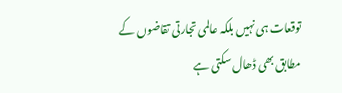توقعات ہی نہیں بلکہ عالمی تجارتی تقاضوں کے مطابق بھی ڈھال سکتی ہے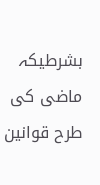بشرطیکہ ماضی کی طرح قوانین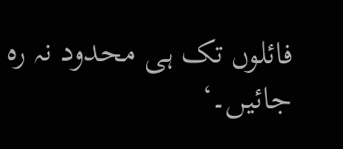فائلوں تک ہی محدود نہ رہ جائیں۔‘